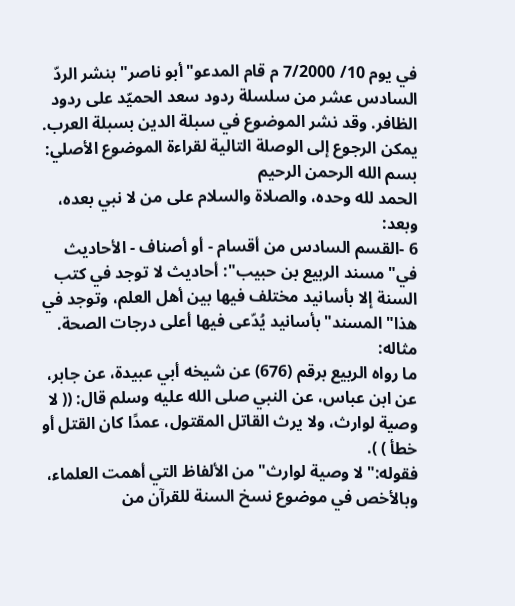في يوم 10/ 7/2000 م قام المدعو"أبو ناصر"بنشر الردّ السادس عشر من سلسلة ردود سعد الحميّد على ردود الظافر. وقد نشر الموضوع في سبلة الدين بسبلة العرب. يمكن الرجوع إلى الوصلة التالية لقراءة الموضوع الأصلي:
بسم الله الرحمن الرحيم
الحمد لله وحده، والصلاة والسلام على من لا نبي بعده، وبعد:
6 -القسم السادس من أقسام - أو أصناف - الأحاديث في"مسند الربيع بن حبيب": أحاديث لا توجد في كتب السنة إلا بأسانيد مختلف فيها بين أهل العلم، وتوجد في هذا"المسند"بأسانيد يُدّعى فيها أعلى درجات الصحة.
مثاله:
ما رواه الربيع برقم (676) عن شيخه أبي عبيدة، عن جابر، عن ابن عباس، عن النبي صلى الله عليه وسلم قال: (( لا وصية لوارث، ولا يرث القاتل المقتول، عمدًا كان القتل أو خطأ ) ).
فقوله:"لا وصية لوارث"من الألفاظ التي أهمت العلماء، وبالأخص في موضوع نسخ السنة للقرآن من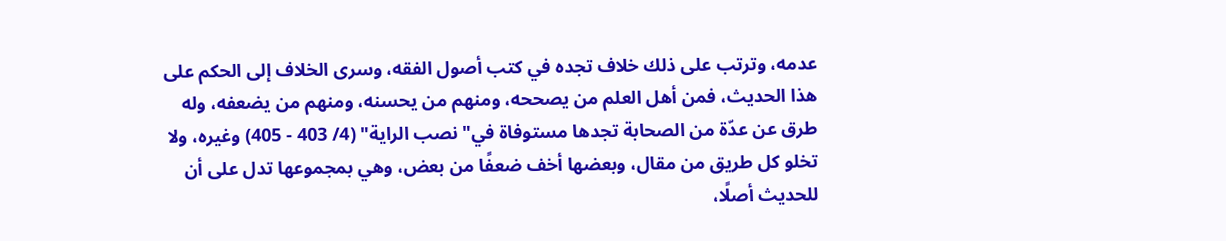عدمه، وترتب على ذلك خلاف تجده في كتب أصول الفقه، وسرى الخلاف إلى الحكم على هذا الحديث، فمن أهل العلم من يصححه، ومنهم من يحسنه، ومنهم من يضعفه، وله طرق عن عدّة من الصحابة تجدها مستوفاة في"نصب الراية" (4/ 403 - 405) وغيره، ولا تخلو كل طريق من مقال، وبعضها أخف ضعفًا من بعض، وهي بمجموعها تدل على أن للحديث أصلًا،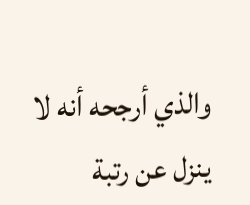والذي أرجحه أنه لا ينزل عن رتبة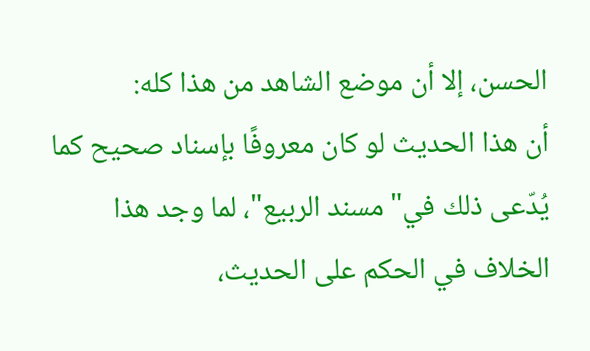الحسن، إلا أن موضع الشاهد من هذا كله:
أن هذا الحديث لو كان معروفًا بإسناد صحيح كما يُدّعى ذلك في"مسند الربيع"، لما وجد هذا الخلاف في الحكم على الحديث،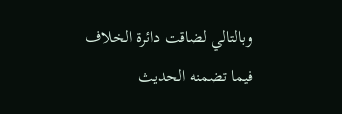وبالتالي لضاقت دائرة الخلاف فيما تضمنه الحديث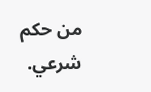من حكم شرعي.